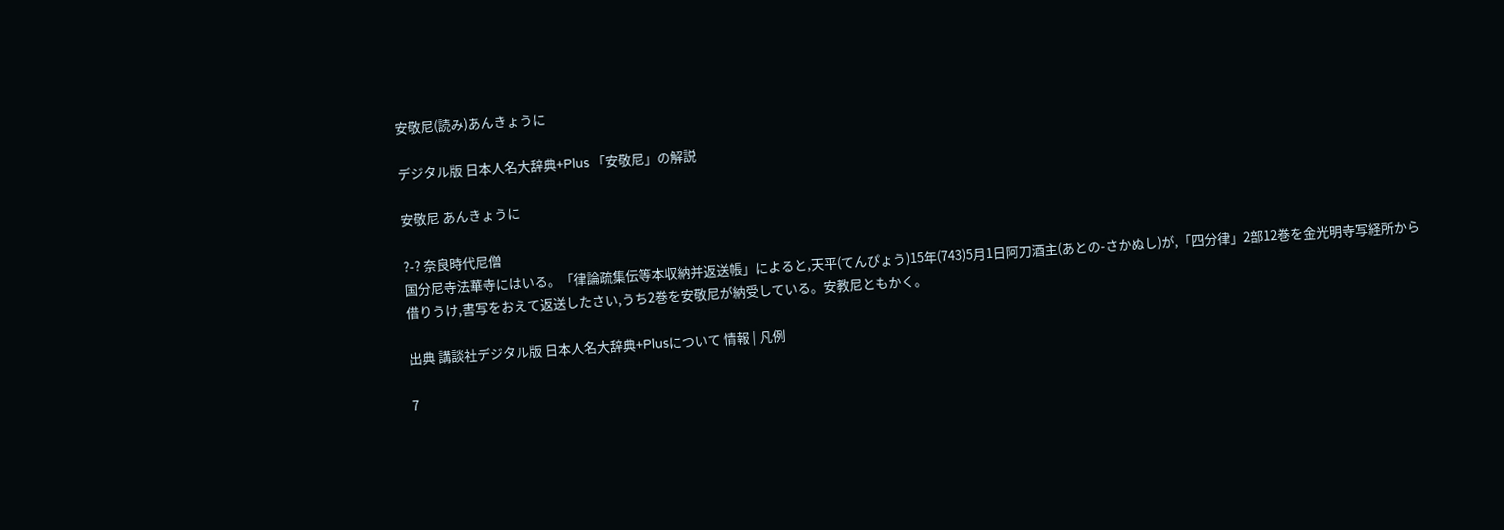安敬尼(読み)あんきょうに

デジタル版 日本人名大辞典+Plus 「安敬尼」の解説

安敬尼 あんきょうに

?-? 奈良時代尼僧
国分尼寺法華寺にはいる。「律論疏集伝等本収納并返送帳」によると,天平(てんぴょう)15年(743)5月1日阿刀酒主(あとの-さかぬし)が,「四分律」2部12巻を金光明寺写経所から借りうけ,書写をおえて返送したさい,うち2巻を安敬尼が納受している。安教尼ともかく。

出典 講談社デジタル版 日本人名大辞典+Plusについて 情報 | 凡例

7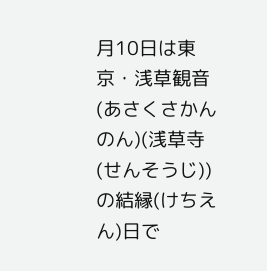月10日は東京・浅草観音(あさくさかんのん)(浅草寺(せんそうじ))の結縁(けちえん)日で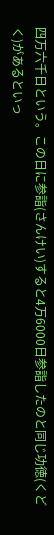四万六千日という。この日に参詣(さんけい)すると4万6000日参詣したのと同じ功徳(くどく)があるといっ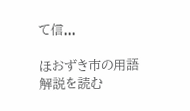て信...

ほおずき市の用語解説を読む